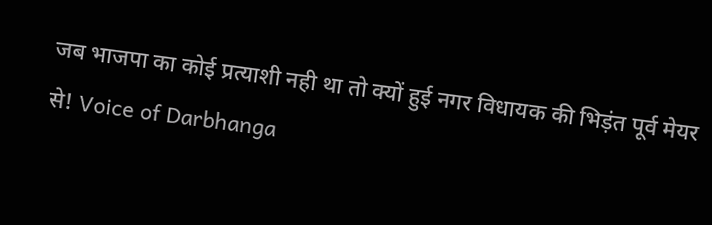जब भाजपा का कोई प्रत्याशी नही था तो क्यों हुई नगर विधायक की भिड़ंत पूर्व मेयर से! Voice of Darbhanga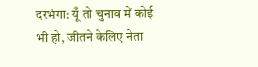दरभंगा: यूँ तो चुनाव में कोई भी हो, जीतने केलिए नेता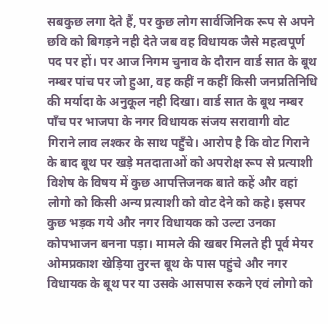सबकुछ लगा देते हैं, पर कुछ लोग सार्वजिनिक रूप से अपने छवि को बिगड़ने नही देते जब वह विधायक जैसे महत्वपूर्ण पद पर हों। पर आज निगम चुनाव के दौरान वार्ड सात के बूथ नम्बर पांच पर जो हुआ, वह कहीं न कहीं किसी जनप्रतिनिधि की मर्यादा के अनुकूल नही दिखा। वार्ड सात के बूथ नम्बर पाँच पर भाजपा के नगर विधायक संजय सरावागी वोट गिराने लाव लश्कर के साथ पहुँचे। आरोप है कि वोट गिराने के बाद बूथ पर खड़े मतदाताओं को अपरोक्ष रूप से प्रत्याशी विशेष के विषय में कुछ आपत्तिजनक बाते कहें और वहां लोगो को किसी अन्य प्रत्याशी को वोट देने को कहे। इसपर कुछ भड़क गये और नगर विधायक को उल्टा उनका कोपभाजन बनना पड़ा। मामले की खबर मिलते ही पूर्व मेयर ओमप्रकाश खेड़िया तुरन्त बूथ के पास पहुंचे और नगर विधायक के बूथ पर या उसके आसपास रुकने एवं लोगो को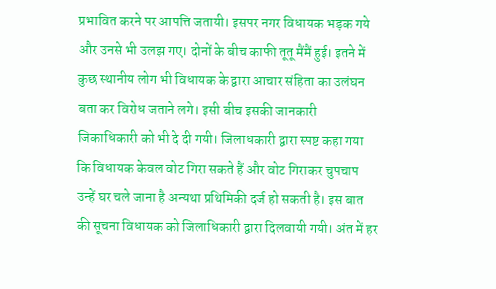प्रभावित करने पर आपत्ति जतायी। इसपर नगर विधायक भड़क गये और उनसे भी उलझ गए। दोनों के बीच काफी तूतू मैंमैं हुई। इतने में कुछ स्थानीय लोग भी विधायक के द्वारा आचार संहिता का उलंघन बता कर विरोध जताने लगे। इसी बीच इसकी जानकारी जिकाधिकारी को भी दे दी गयी। जिलाधकारी द्वारा स्पष्ट कहा गया कि विधायक केवल वोट गिरा सकते हैं और वोट गिराकर चुपचाप उन्हें घर चले जाना है अन्यथा प्रथिमिकी दर्ज हो सकती है। इस बात की सूचना विधायक को जिलाधिकारी द्वारा दिलवायी गयी। अंत में हर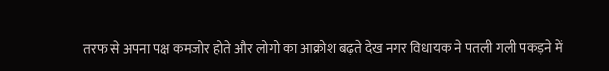तरफ से अपना पक्ष कमजोर होते और लोगो का आक्रोश बढ़ते देख नगर विधायक ने पतली गली पकड़ने में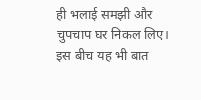ही भलाई समझी और चुपचाप घर निकल लिए।
इस बीच यह भी बात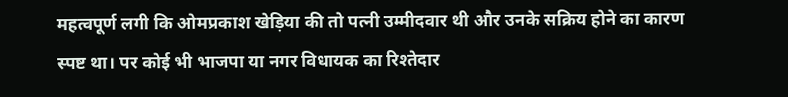महत्वपूर्ण लगी कि ओमप्रकाश खेड़िया की तो पत्नी उम्मीदवार थी और उनके सक्रिय होने का कारण स्पष्ट था। पर कोई भी भाजपा या नगर विधायक का रिश्तेदार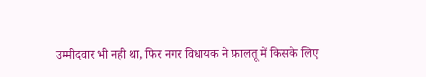उम्मीदवार भी नही था, फिर नगर विधायक ने फ़ालतू में किसके लिए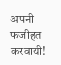अपनी फजीहत करवायी!